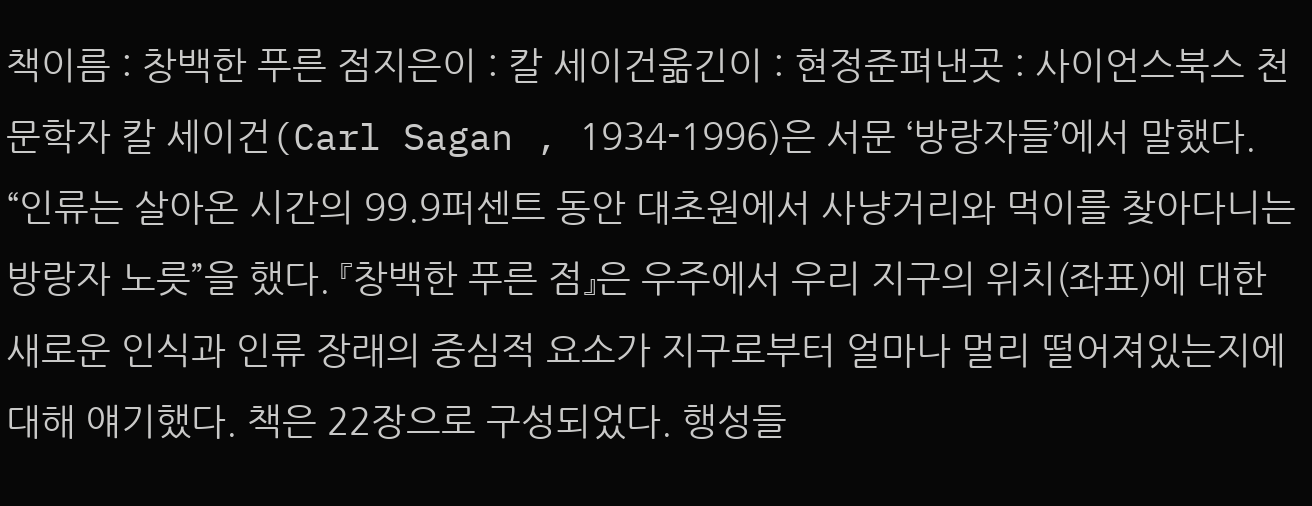책이름 : 창백한 푸른 점지은이 : 칼 세이건옮긴이 : 현정준펴낸곳 : 사이언스북스 천문학자 칼 세이건(Carl Sagan , 1934-1996)은 서문 ‘방랑자들’에서 말했다. “인류는 살아온 시간의 99.9퍼센트 동안 대초원에서 사냥거리와 먹이를 찾아다니는 방랑자 노릇”을 했다. 『창백한 푸른 점』은 우주에서 우리 지구의 위치(좌표)에 대한 새로운 인식과 인류 장래의 중심적 요소가 지구로부터 얼마나 멀리 떨어져있는지에 대해 얘기했다. 책은 22장으로 구성되었다. 행성들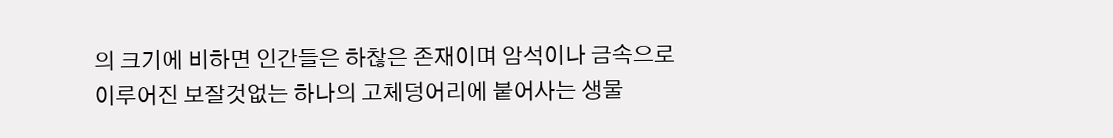의 크기에 비하면 인간들은 하찮은 존재이며 암석이나 금속으로 이루어진 보잘것없는 하나의 고체덩어리에 붙어사는 생물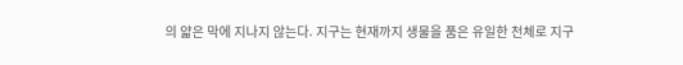의 얇은 막에 지나지 않는다. 지구는 현재까지 생물을 품은 유일한 천체로 지구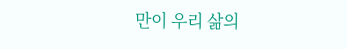만이 우리 삶의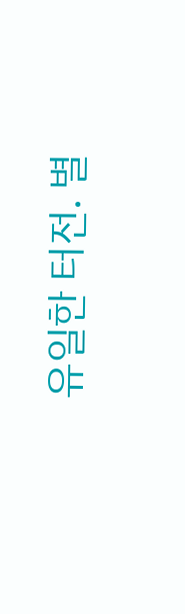유일한 터전. 별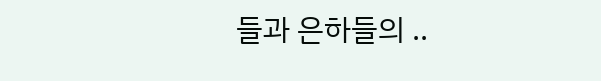들과 은하들의 ..